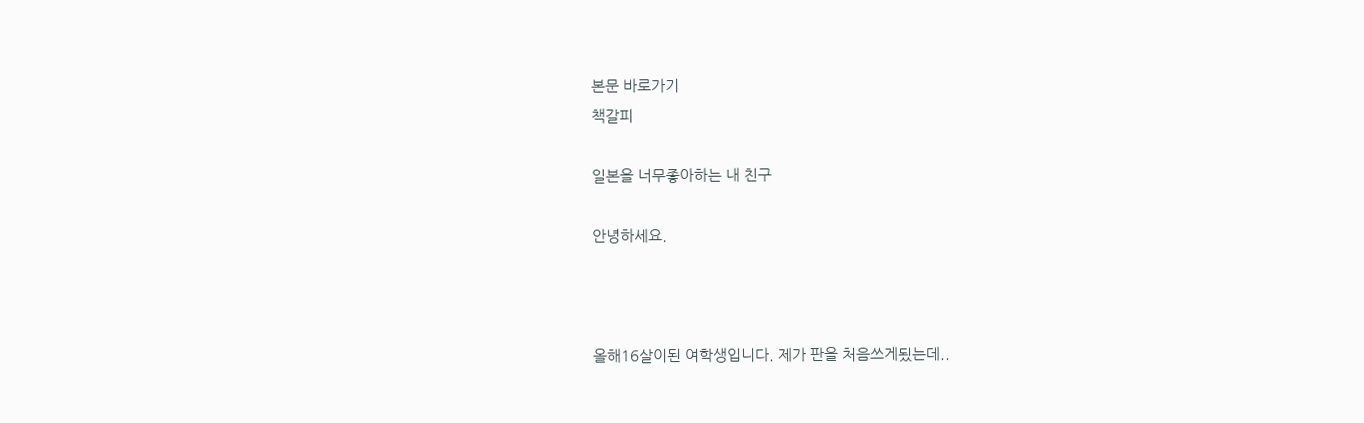본문 바로가기
책갈피

일본을 너무좋아하는 내 친구

안녕하세요.



올해16살이된 여학생입니다. 제가 판을 처음쓰게됬는데..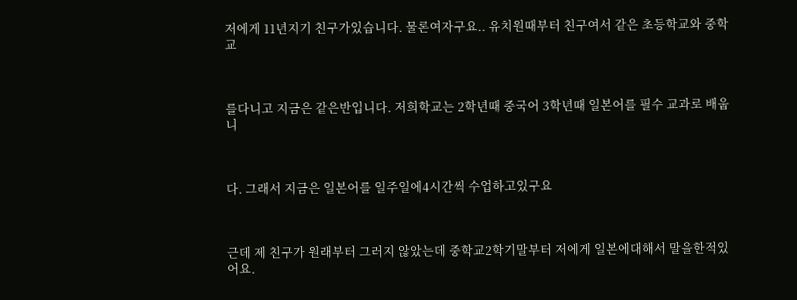저에게 11년지기 친구가있습니다. 물론여자구요.. 유치원때부터 친구여서 같은 초등학교와 중학교



를다니고 지금은 같은반입니다. 저희학교는 2학년때 중국어 3학년때 일본어를 필수 교과로 배웁니



다. 그래서 지금은 일본어를 일주일에4시간씩 수업하고있구요



근데 제 친구가 원래부터 그러지 않았는데 중학교2학기말부터 저에게 일본에대해서 말을한적있어요.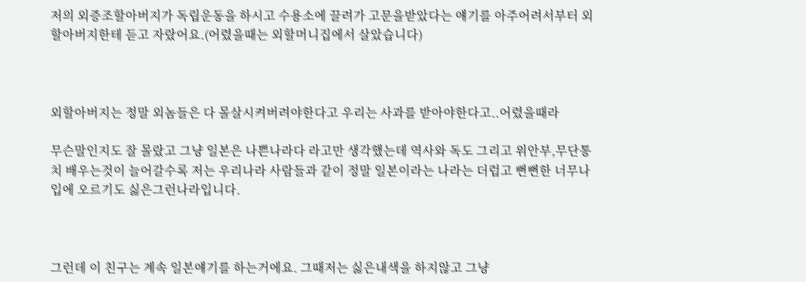저의 외증조할아버지가 독립운동을 하시고 수용소에 끌려가 고문을받았다는 얘기를 아주어려서부터 외할아버지한테 듣고 자랐어요.(어렸을때는 외할머니집에서 살았습니다)



외할아버지는 정말 외놈들은 다 몰살시켜버려야한다고 우리는 사과를 받아야한다고..어렸을때라

무슨말인지도 잘 몰랐고 그냥 일본은 나쁜나라다 라고만 생각했는데 역사와 독도 그리고 위안부,무단통치 배우는것이 늘어갈수록 저는 우리나라 사람들과 같이 정말 일본이라는 나라는 더럽고 뻔뻔한 너무나 입에 오르기도 싫은그런나라입니다.



그런데 이 친구는 계속 일본얘기를 하는거에요. 그때저는 싫은내색을 하지않고 그냥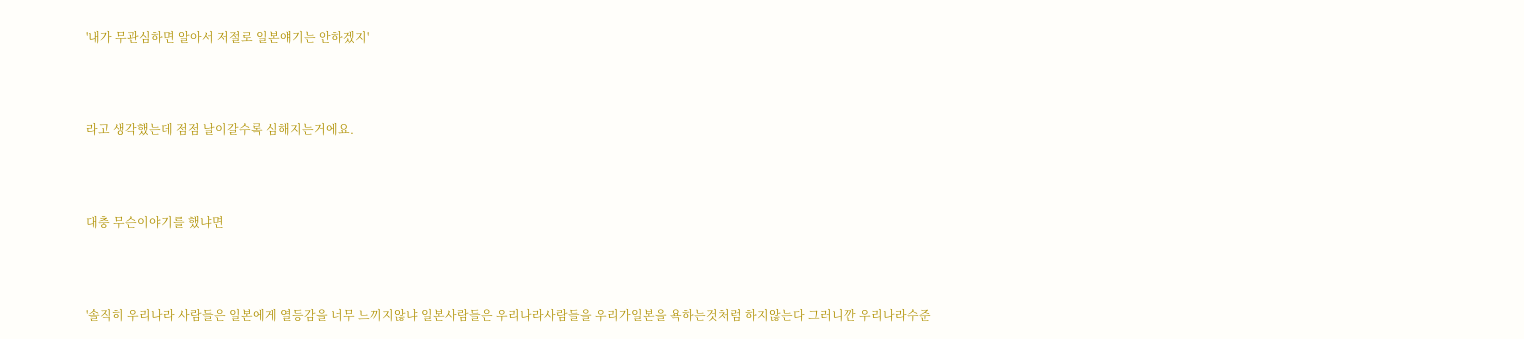'내가 무관심하면 알아서 저절로 일본얘기는 안하겠지'



라고 생각했는데 점점 날이갈수록 심해지는거에요.



대충 무슨이야기를 했냐면



'솔직히 우리나라 사람들은 일본에게 열등감을 너무 느끼지않냐 일본사람들은 우리나라사람들을 우리가일본을 욕하는것처럼 하지않는다 그러니깐 우리나라수준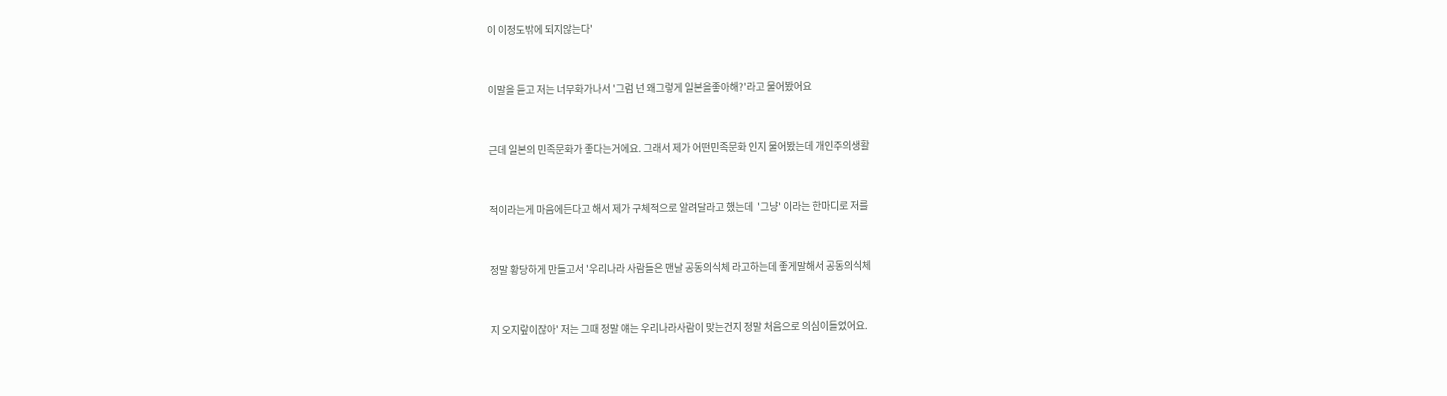이 이정도밖에 되지않는다'



이말을 듣고 저는 너무화가나서 '그럼 넌 왜그렇게 일본을좋아해?'라고 물어봤어요



근데 일본의 민족문화가 좋다는거에요. 그래서 제가 어떤민족문화 인지 물어봤는데 개인주의생활



적이라는게 마음에든다고 해서 제가 구체적으로 알려달라고 했는데  '그냥' 이라는 한마디로 저를



정말 황당하게 만들고서 '우리나라 사람들은 맨날 공동의식체 라고하는데 좋게말해서 공동의식체



지 오지랖이잖아' 저는 그때 정말 얘는 우리나라사람이 맞는건지 정말 처음으로 의심이들었어요.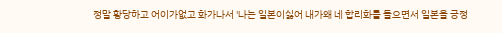정말 황당하고 어이가없고 화가나서 '나는 일본이싫어 내가왜 네 합리화를 들으면서 일본을 긍정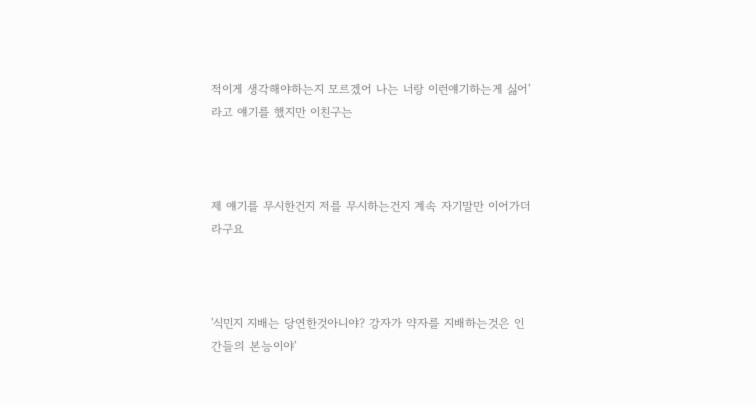적이게 생각해야하는지 모르겠어 나는 너랑 이런얘기하는게 싫어' 라고 얘기를 했지만 이친구는



제 얘기를 무시한건지 저를 무시하는건지 계속 자기말만 이어가더라구요



'식민지 지배는 당연한것아니야? 강자가 약자를 지배하는것은 인간들의 본능이야'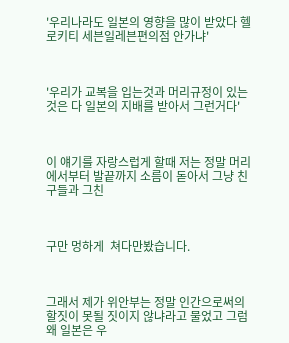'우리나라도 일본의 영향을 많이 받았다 헬로키티 세븐일레븐편의점 안가냐'



'우리가 교복을 입는것과 머리규정이 있는것은 다 일본의 지배를 받아서 그런거다'



이 얘기를 자랑스럽게 할때 저는 정말 머리에서부터 발끝까지 소름이 돋아서 그냥 친구들과 그친



구만 멍하게  쳐다만봤습니다.



그래서 제가 위안부는 정말 인간으로써의 할짓이 못될 짓이지 않냐라고 물었고 그럼 왜 일본은 우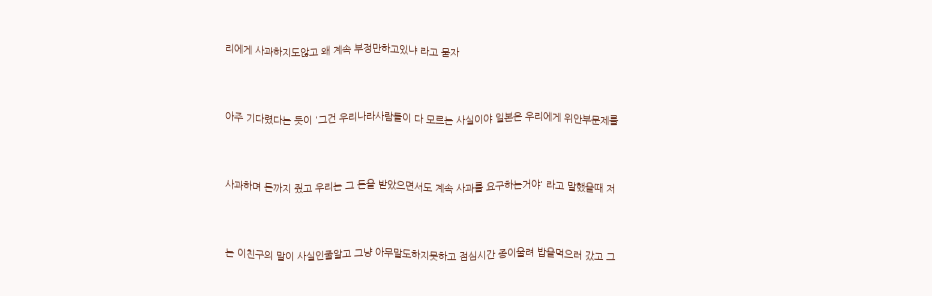리에게 사과하지도않고 왜 계속 부정만하고있냐 라고 묻자



아주 기다렸다는 듯이 '그건 우리나라사람들이 다 모르는 사실이야 일본은 우리에게 위안부문제를



사과하며 돈까지 줬고 우리는 그 돈을 받았으면서도 계속 사과를 요구하는거야' 라고 말했을때 저



는 이친구의 말이 사실인줄알고 그냥 아무말도하지못하고 점심시간 종이울려 밥을먹으러 갔고 그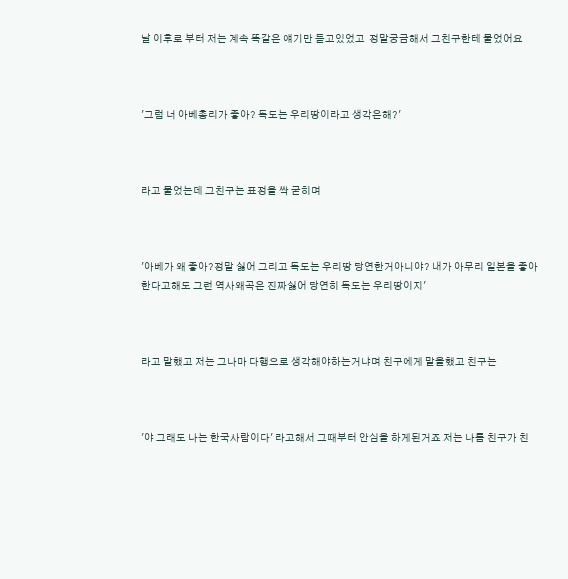날 이후로 부터 저는 계속 똑같은 얘기만 듣고있었고  정말궁금해서 그친구한테 물었어요



'그럼 너 아베총리가 좋아? 독도는 우리땅이라고 생각은해?'



라고 물었는데 그친구는 표정을 싹 굳히며



'아베가 왜 좋아?정말 싫어 그리고 독도는 우리땅 당연한거아니야? 내가 아무리 일본을 좋아한다고해도 그런 역사왜곡은 진짜싫어 당연히 독도는 우리땅이지'



라고 말했고 저는 그나마 다행으로 생각해야하는거냐며 친구에게 말을했고 친구는



'야 그래도 나는 한국사람이다' 라고해서 그때부터 안심을 하게된거죠 저는 나름 친구가 친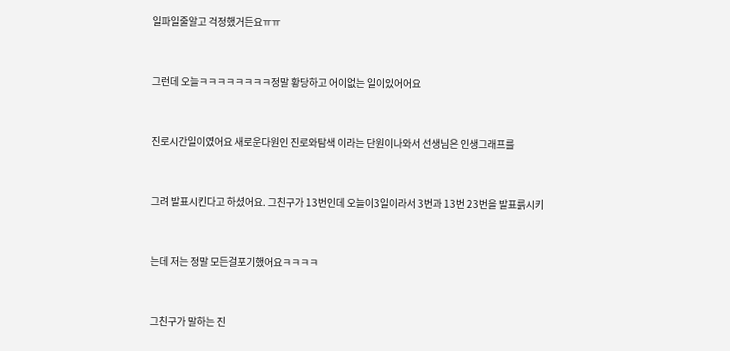일파일줄알고 걱정했거든요ㅠㅠ



그런데 오늘ㅋㅋㅋㅋㅋㅋㅋㅋ정말 황당하고 어이없는 일이있어어요



진로시간일이였어요 새로운다원인 진로와탐색 이라는 단원이나와서 선생님은 인생그래프를



그려 발표시킨다고 하셨어요. 그친구가 13번인데 오늘이3일이라서 3번과 13번 23번을 발표륽시키



는데 저는 정말 모든걸포기했어요ㅋㅋㅋㅋ



그친구가 말하는 진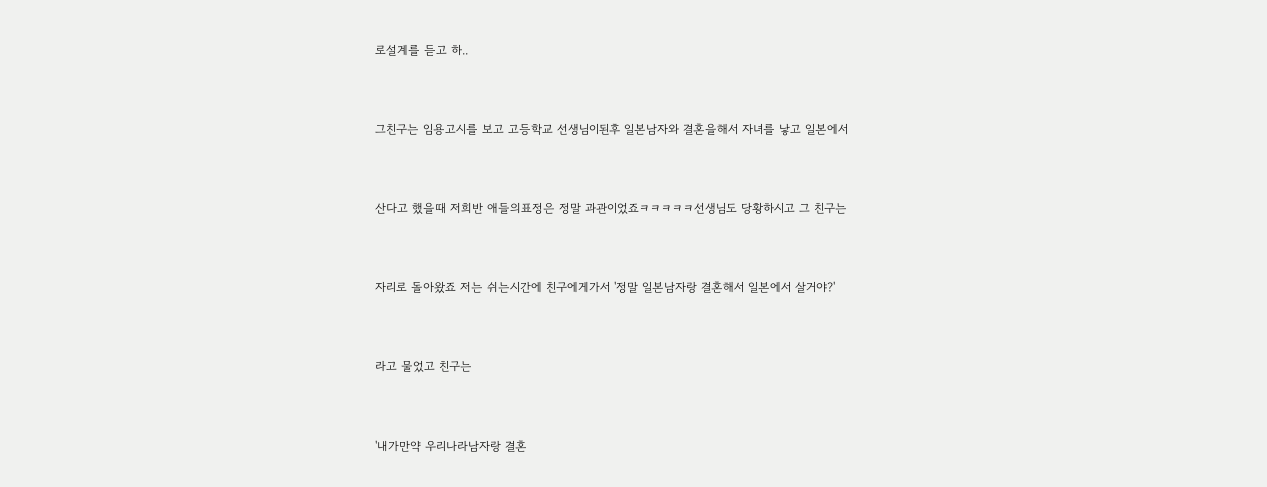로설계를 듣고 하..



그친구는 임용고시를 보고 고등학교 선생님이된후 일본남자와 결혼을해서 자녀를 낳고 일본에서



산다고 했을때 저희반 애들의표정은 정말 과관이었죠ㅋㅋㅋㅋㅋ선생님도 당황하시고 그 친구는



자리로 돌아왔죠 저는 쉬는시간에 친구에게가서 '정말 일본남자랑 결혼해서 일본에서 살거야?'



라고 물었고 친구는



'내가만약 우리나라남자랑 결혼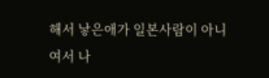해서 낳은애가 일본사람이 아니여서 나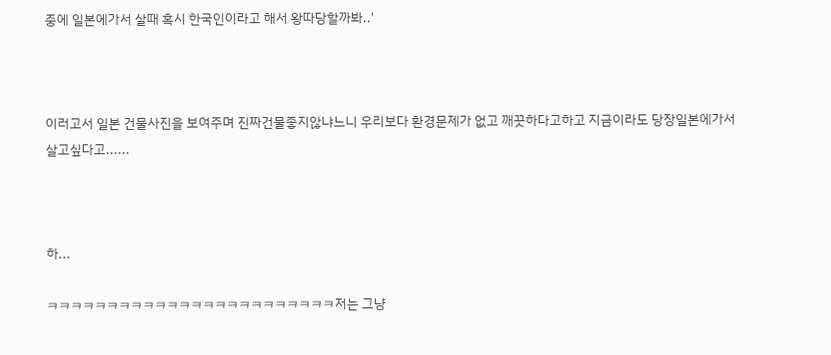중에 일본에가서 살때 혹시 한국인이라고 해서 왕따당할까봐..'



이러고서 일본 건물사진을 보여주며 진짜건물좋지않냐느니 우리보다 환경문제가 없고 깨끗하다고하고 지금이라도 당장일본에가서 살고싶다고......



하...

ㅋㅋㅋㅋㅋㅋㅋㅋㅋㅋㅋㅋㅋㅋㅋㅋㅋㅋㅋㅋㅋㅋㅋㅋ저는 그냥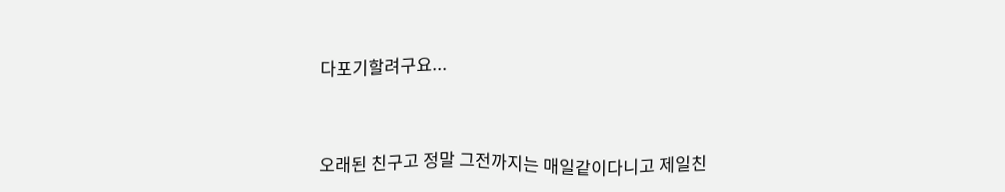다포기할려구요...



오래된 친구고 정말 그전까지는 매일같이다니고 제일친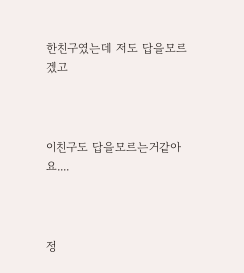한친구였는데 저도 답을모르겠고



이친구도 답을모르는거같아요....



정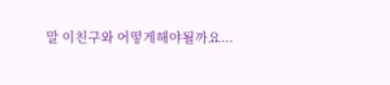말 이친구와 어떻게해야될까요...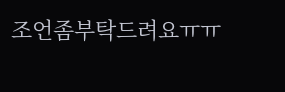조언좀부탁드려요ㅠㅠ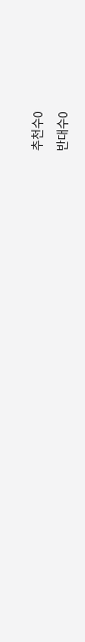추천수0
반대수0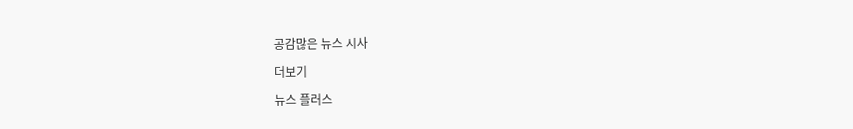공감많은 뉴스 시사

더보기

뉴스 플러스